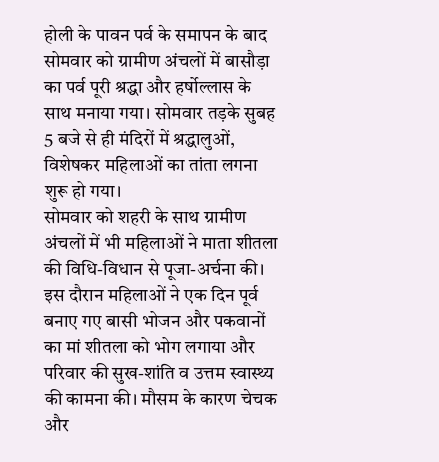होली के पावन पर्व के समापन के बाद सोमवार को ग्रामीण अंचलों में बासौड़ा का पर्व पूरी श्रद्धा और हर्षोल्लास के साथ मनाया गया। सोमवार तड़के सुबह 5 बजे से ही मंदिरों में श्रद्धालुओं, विशेषकर महिलाओं का तांता लगना शुरू हो गया।
सोमवार को शहरी के साथ ग्रामीण अंचलों में भी महिलाओं ने माता शीतला की विधि-विधान से पूजा-अर्चना की। इस दौरान महिलाओं ने एक दिन पूर्व बनाए गए बासी भोजन और पकवानों का मां शीतला को भोग लगाया और परिवार की सुख-शांति व उत्तम स्वास्थ्य की कामना की। मौसम के कारण चेचक और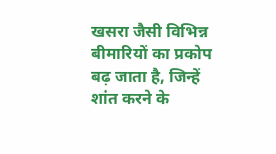खसरा जैसी विभिन्न बीमारियों का प्रकोप बढ़ जाता है, जिन्हें शांत करने के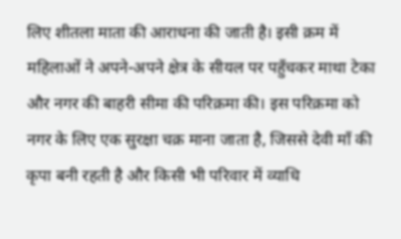लिए शीतला माता की आराधना की जाती है। इसी क्रम में महिलाओं ने अपने-अपने क्षेत्र के सीयल पर पहुँचकर माथा टेका और नगर की बाहरी सीमा की परिक्रमा की। इस परिक्रमा को नगर के लिए एक सुरक्षा चक्र माना जाता है, जिससे देवी माँ की कृपा बनी रहती है और किसी भी परिवार में व्याधि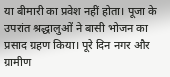या बीमारी का प्रवेश नहीं होता। पूजा के उपरांत श्रद्धालुओं ने बासी भोजन का प्रसाद ग्रहण किया। पूरे दिन नगर और ग्रामीण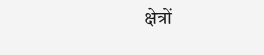क्षेत्रों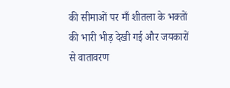की सीमाओं पर माँ शीतला के भक्तों की भारी भीड़ देखी गई और जयकारों से वातावरण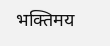भक्तिमय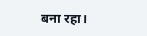बना रहा।